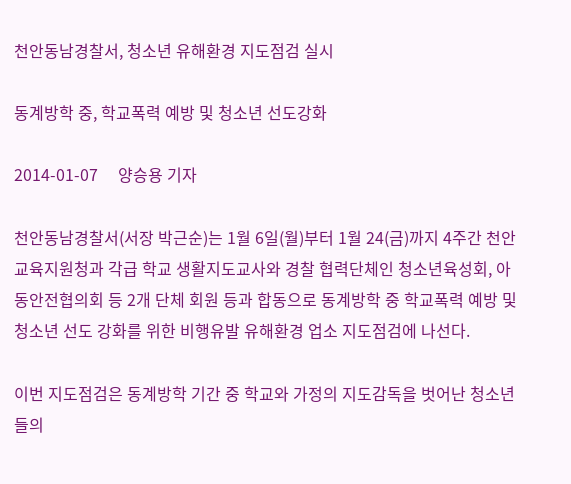천안동남경찰서, 청소년 유해환경 지도점검 실시

동계방학 중, 학교폭력 예방 및 청소년 선도강화

2014-01-07     양승용 기자

천안동남경찰서(서장 박근순)는 1월 6일(월)부터 1월 24(금)까지 4주간 천안교육지원청과 각급 학교 생활지도교사와 경찰 협력단체인 청소년육성회, 아동안전협의회 등 2개 단체 회원 등과 합동으로 동계방학 중 학교폭력 예방 및 청소년 선도 강화를 위한 비행유발 유해환경 업소 지도점검에 나선다.

이번 지도점검은 동계방학 기간 중 학교와 가정의 지도감독을 벗어난 청소년들의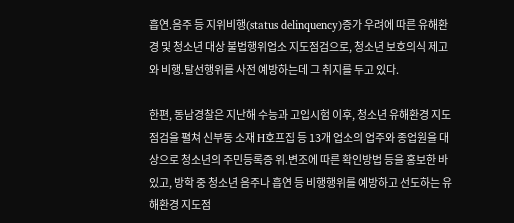흡연․음주 등 지위비행(status delinquency)증가 우려에 따른 유해환경 및 청소년 대상 불법행위업소 지도점검으로, 청소년 보호의식 제고와 비행․탈선행위를 사전 예방하는데 그 취지를 두고 있다.

한편, 동남경찰은 지난해 수능과 고입시험 이후, 청소년 유해환경 지도점검을 펼쳐 신부동 소재 H호프집 등 13개 업소의 업주와 종업원을 대상으로 청소년의 주민등록증 위․변조에 따른 확인방법 등을 홍보한 바 있고, 방학 중 청소년 음주나 흡연 등 비행행위를 예방하고 선도하는 유해환경 지도점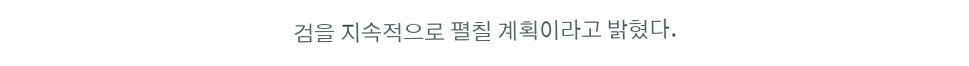검을 지속적으로 펼칠 계획이라고 밝혔다.